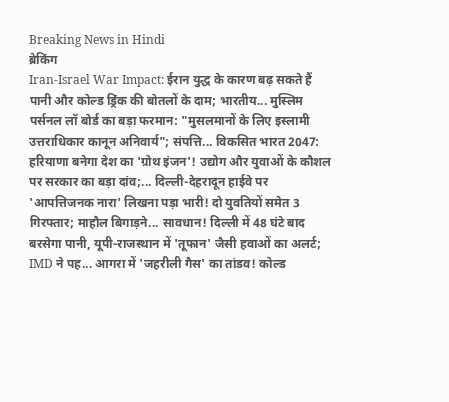Breaking News in Hindi
ब्रेकिंग
Iran-Israel War Impact: ईरान युद्ध के कारण बढ़ सकते हैं पानी और कोल्ड ड्रिंक की बोतलों के दाम; भारतीय... मुस्लिम पर्सनल लॉ बोर्ड का बड़ा फरमान: "मुसलमानों के लिए इस्लामी उत्तराधिकार कानून अनिवार्य"; संपत्ति... विकसित भारत 2047: हरियाणा बनेगा देश का 'ग्रोथ इंजन'! उद्योग और युवाओं के कौशल पर सरकार का बड़ा दांव;... दिल्ली-देहरादून हाईवे पर 'आपत्तिजनक नारा' लिखना पड़ा भारी! दो युवतियों समेत 3 गिरफ्तार; माहौल बिगाड़ने... सावधान! दिल्ली में 48 घंटे बाद बरसेगा पानी, यूपी-राजस्थान में 'तूफान' जैसी हवाओं का अलर्ट; IMD ने पह... आगरा में 'जहरीली गैस' का तांडव! कोल्ड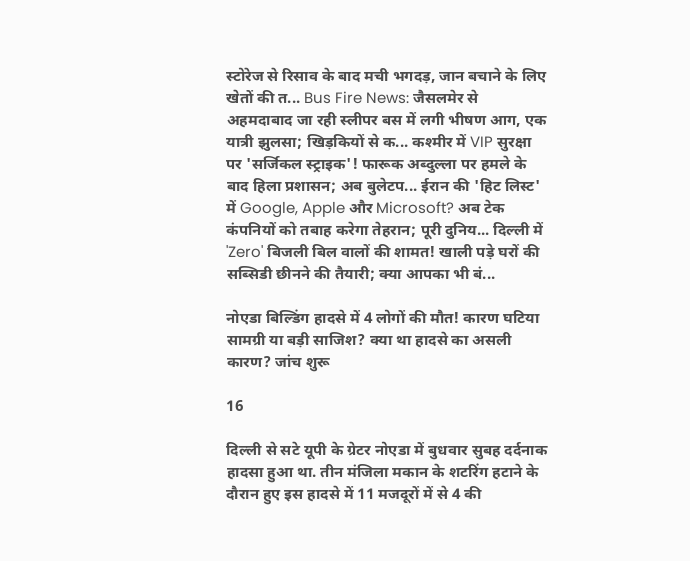स्टोरेज से रिसाव के बाद मची भगदड़, जान बचाने के लिए खेतों की त... Bus Fire News: जैसलमेर से अहमदाबाद जा रही स्लीपर बस में लगी भीषण आग, एक यात्री झुलसा; खिड़कियों से क... कश्मीर में VIP सुरक्षा पर 'सर्जिकल स्ट्राइक'! फारूक अब्दुल्ला पर हमले के बाद हिला प्रशासन; अब बुलेटप... ईरान की 'हिट लिस्ट' में Google, Apple और Microsoft? अब टेक कंपनियों को तबाह करेगा तेहरान; पूरी दुनिय... दिल्ली में 'Zero' बिजली बिल वालों की शामत! खाली पड़े घरों की सब्सिडी छीनने की तैयारी; क्या आपका भी बं...

नोएडा बिल्डिंग हादसे में 4 लोगों की मौत! कारण घटिया सामग्री या बड़ी साजिश? क्या था हादसे का असली कारण? जांच शुरू

16

दिल्ली से सटे यूपी के ग्रेटर नोएडा में बुधवार सुबह दर्दनाक हादसा हुआ था. तीन मंजिला मकान के शटरिंग हटाने के दौरान हुए इस हादसे में 11 मजदूरों में से 4 की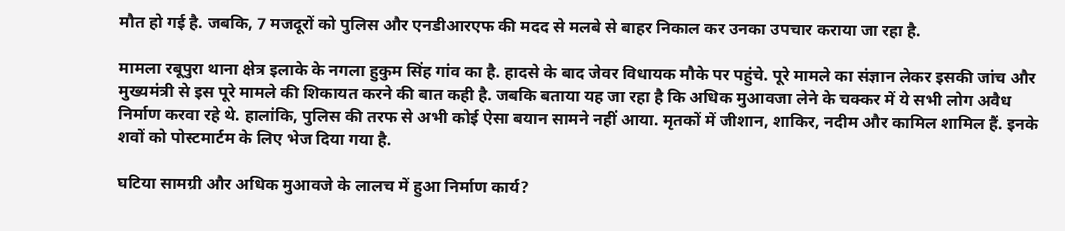मौत हो गई है. जबकि, 7 मजदूरों को पुलिस और एनडीआरएफ की मदद से मलबे से बाहर निकाल कर उनका उपचार कराया जा रहा है.

मामला रबूपुरा थाना क्षेत्र इलाके के नगला हुकुम सिंह गांव का है. हादसे के बाद जेवर विधायक मौके पर पहुंचे. पूरे मामले का संज्ञान लेकर इसकी जांच और मुख्यमंत्री से इस पूरे मामले की शिकायत करने की बात कही है. जबकि बताया यह जा रहा है कि अधिक मुआवजा लेने के चक्कर में ये सभी लोग अवैध निर्माण करवा रहे थे. हालांकि, पुलिस की तरफ से अभी कोई ऐसा बयान सामने नहीं आया. मृतकों में जीशान, शाकिर, नदीम और कामिल शामिल हैं. इनके शवों को पोस्टमार्टम के लिए भेज दिया गया है.

घटिया सामग्री और अधिक मुआवजे के लालच में हुआ निर्माण कार्य?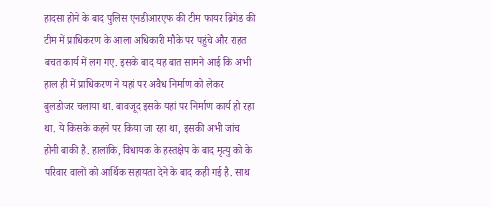हादसा होने के बाद पुलिस एनडीआरएफ की टीम फायर ब्रिगेड की टीम में प्राधिकरण के आला अधिकारी मौके पर पहुंचे और राहत बचत कार्य में लग गए. इसके बाद यह बात सामने आई कि अभी हाल ही में प्राधिकरण ने यहां पर अवैध निर्माण को लेकर बुलडोजर चलाया था. बावजूद इसके यहां पर निर्माण कार्य हो रहा था. ये किसके कहने पर किया जा रहा था, इसकी अभी जांच होनी बाकी है. हालांकि, विधायक के हस्तक्षेप के बाद मृत्यु को के परिवार वालों को आर्थिक सहायता देने के बाद कही गई है. साथ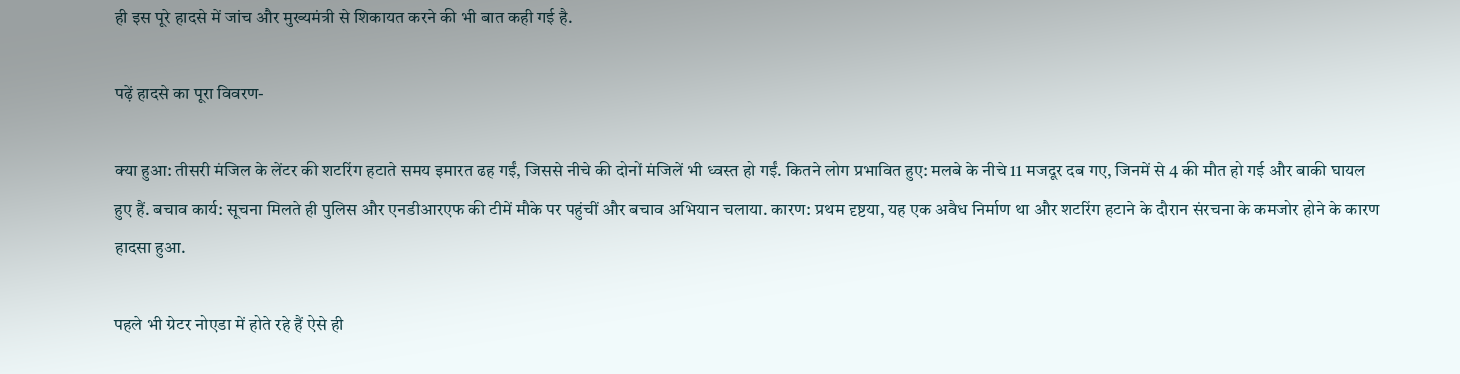ही इस पूरे हादसे में जांच और मुख्यमंत्री से शिकायत करने की भी बात कही गई है.

पढ़ें हादसे का पूरा विवरण-

क्या हुआ: तीसरी मंजिल के लेंटर की शटरिंग हटाते समय इमारत ढह गईं, जिससे नीचे की दोनों मंजिलें भी ध्वस्त हो गईं. कितने लोग प्रभावित हुए: मलबे के नीचे 11 मजदूर दब गए, जिनमें से 4 की मौत हो गई और बाकी घायल हुए हैं. बचाव कार्य: सूचना मिलते ही पुलिस और एनडीआरएफ की टीमें मौके पर पहुंचीं और बचाव अभियान चलाया. कारण: प्रथम दृष्टया, यह एक अवैध निर्माण था और शटरिंग हटाने के दौरान संरचना के कमजोर होने के कारण हादसा हुआ.

पहले भी ग्रेटर नोएडा में होते रहे हैं ऐसे ही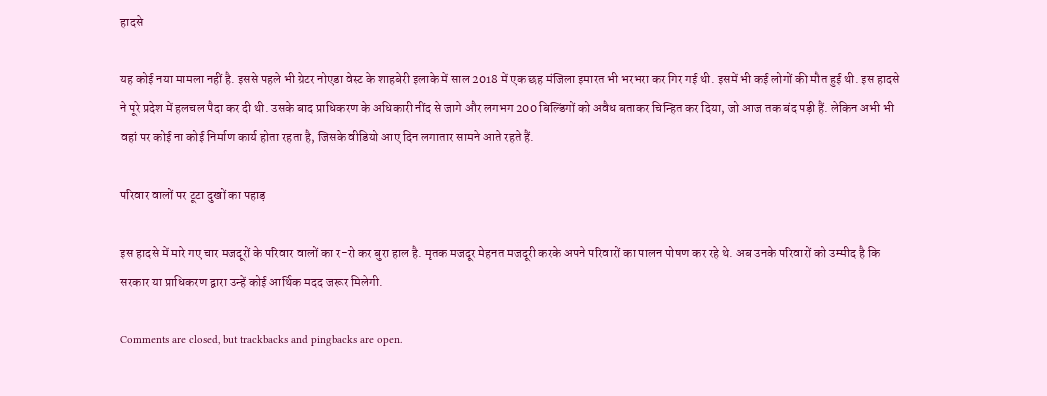हादसे

यह कोई नया मामला नहीं है. इससे पहले भी ग्रेटर नोएडा वेस्ट के शाहबेरी इलाके में साल 2018 में एक छह मंजिला इमारत भी भरभरा कर गिर गई थी. इसमें भी कई लोगों की मौत हुई थी. इस हादसे ने पूरे प्रदेश में हलचल पैदा कर दी थी. उसके बाद प्राधिकरण के अधिकारी नींद से जागे और लगभग 200 बिल्डिंगों को अवैध बताकर चिन्हित कर दिया, जो आज तक बंद पड़ी हैं. लेकिन अभी भी वहां पर कोई ना कोई निर्माण कार्य होता रहता है, जिसके वीडियो आए दिन लगातार सामने आते रहते हैं.

परिवार वालों पर टूटा दुखों का पहाड़

इस हादसे में मारे गए चार मजदूरों के परिवार वालों का र-रो कर बुरा हाल है. मृतक मजदूर मेहनत मजदूरी करके अपने परिवारों का पालन पोषण कर रहे थे. अब उनके परिवारों को उम्मीद है कि सरकार या प्राधिकरण द्वारा उन्हें कोई आर्थिक मदद जरूर मिलेगी.

Comments are closed, but trackbacks and pingbacks are open.